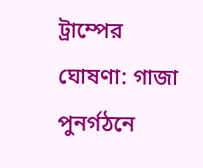ট্রাম্পের ঘোষণা: গাজা পুনর্গঠনে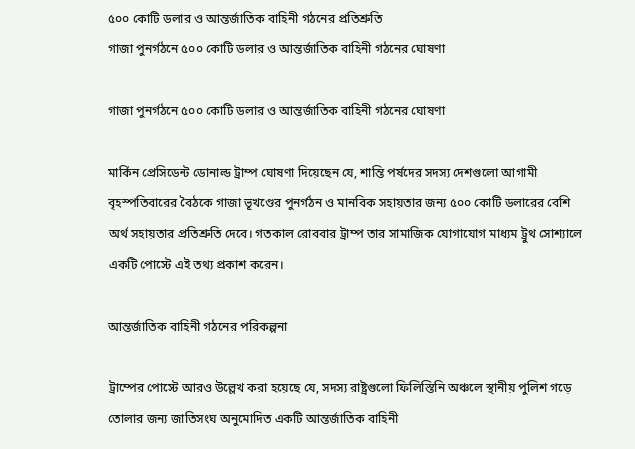৫০০ কোটি ডলার ও আন্তর্জাতিক বাহিনী গঠনের প্রতিশ্রুতি
গাজা পুনর্গঠনে ৫০০ কোটি ডলার ও আন্তর্জাতিক বাহিনী গঠনের ঘোষণা

গাজা পুনর্গঠনে ৫০০ কোটি ডলার ও আন্তর্জাতিক বাহিনী গঠনের ঘোষণা

মার্কিন প্রেসিডেন্ট ডোনাল্ড ট্রাম্প ঘোষণা দিয়েছেন যে, শান্তি পর্ষদের সদস্য দেশগুলো আগামী বৃহস্পতিবারের বৈঠকে গাজা ভূখণ্ডের পুনর্গঠন ও মানবিক সহায়তার জন্য ৫০০ কোটি ডলারের বেশি অর্থ সহায়তার প্রতিশ্রুতি দেবে। গতকাল রোববার ট্রাম্প তার সামাজিক যোগাযোগ মাধ্যম ট্রুথ সোশ্যালে একটি পোস্টে এই তথ্য প্রকাশ করেন।

আন্তর্জাতিক বাহিনী গঠনের পরিকল্পনা

ট্রাম্পের পোস্টে আরও উল্লেখ করা হয়েছে যে, সদস্য রাষ্ট্রগুলো ফিলিস্তিনি অঞ্চলে স্থানীয় পুলিশ গড়ে তোলার জন্য জাতিসংঘ অনুমোদিত একটি আন্তর্জাতিক বাহিনী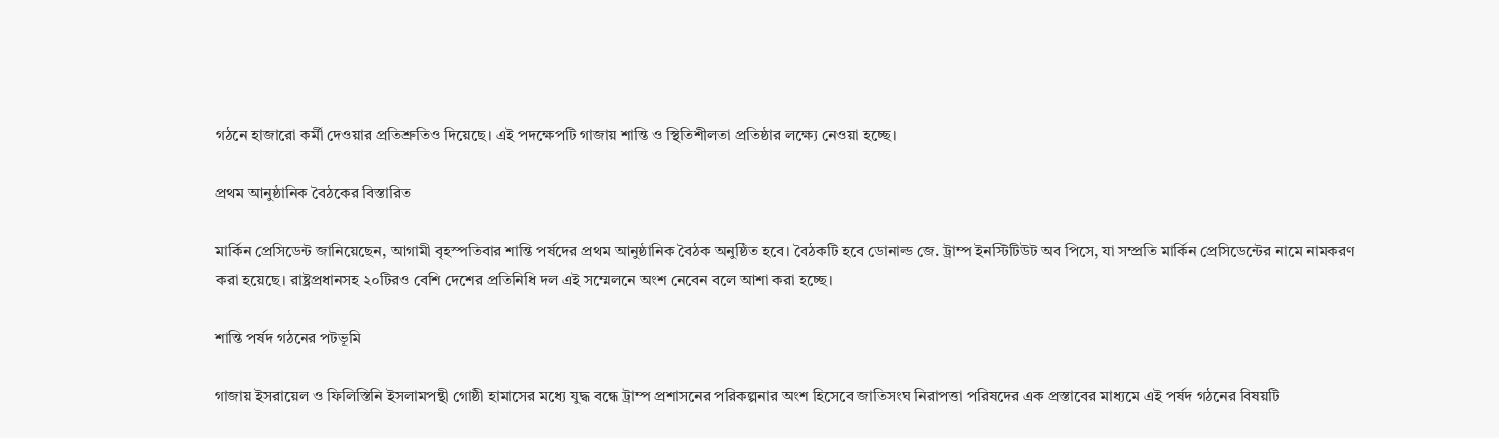গঠনে হাজারো কর্মী দেওয়ার প্রতিশ্রুতিও দিয়েছে। এই পদক্ষেপটি গাজায় শান্তি ও স্থিতিশীলতা প্রতিষ্ঠার লক্ষ্যে নেওয়া হচ্ছে।

প্রথম আনুষ্ঠানিক বৈঠকের বিস্তারিত

মার্কিন প্রেসিডেন্ট জানিয়েছেন, আগামী বৃহস্পতিবার শান্তি পর্ষদের প্রথম আনুষ্ঠানিক বৈঠক অনুষ্ঠিত হবে। বৈঠকটি হবে ডোনাল্ড জে. ট্রাম্প ইনস্টিটিউট অব পিসে, যা সম্প্রতি মার্কিন প্রেসিডেন্টের নামে নামকরণ করা হয়েছে। রাষ্ট্রপ্রধানসহ ২০টিরও বেশি দেশের প্রতিনিধি দল এই সম্মেলনে অংশ নেবেন বলে আশা করা হচ্ছে।

শান্তি পর্ষদ গঠনের পটভূমি

গাজায় ইসরায়েল ও ফিলিস্তিনি ইসলামপন্থী গোষ্ঠী হামাসের মধ্যে যুদ্ধ বন্ধে ট্রাম্প প্রশাসনের পরিকল্পনার অংশ হিসেবে জাতিসংঘ নিরাপত্তা পরিষদের এক প্রস্তাবের মাধ্যমে এই পর্ষদ গঠনের বিষয়টি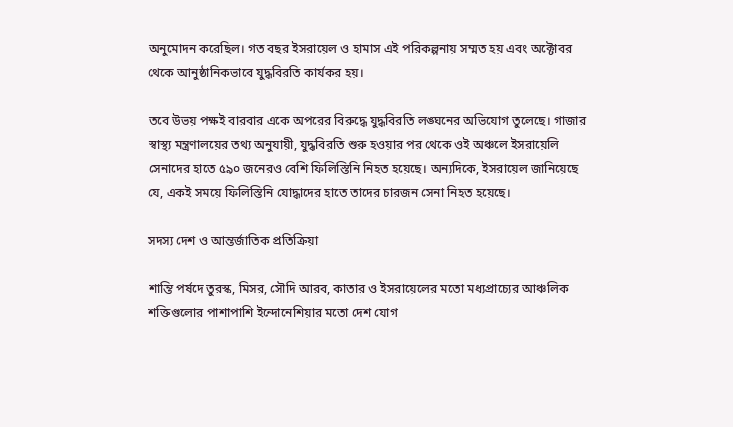অনুমোদন করেছিল। গত বছর ইসরায়েল ও হামাস এই পরিকল্পনায় সম্মত হয় এবং অক্টোবর থেকে আনুষ্ঠানিকভাবে যুদ্ধবিরতি কার্যকর হয়।

তবে উভয় পক্ষই বারবার একে অপরের বিরুদ্ধে যুদ্ধবিরতি লঙ্ঘনের অভিযোগ তুলেছে। গাজার স্বাস্থ্য মন্ত্রণালয়ের তথ্য অনুযায়ী, যুদ্ধবিরতি শুরু হওয়ার পর থেকে ওই অঞ্চলে ইসরায়েলি সেনাদের হাতে ৫৯০ জনেরও বেশি ফিলিস্তিনি নিহত হয়েছে। অন্যদিকে, ইসরায়েল জানিয়েছে যে, একই সময়ে ফিলিস্তিনি যোদ্ধাদের হাতে তাদের চারজন সেনা নিহত হয়েছে।

সদস্য দেশ ও আন্তর্জাতিক প্রতিক্রিয়া

শান্তি পর্ষদে তুরস্ক, মিসর, সৌদি আরব, কাতার ও ইসরায়েলের মতো মধ্যপ্রাচ্যের আঞ্চলিক শক্তিগুলোর পাশাপাশি ইন্দোনেশিয়ার মতো দেশ যোগ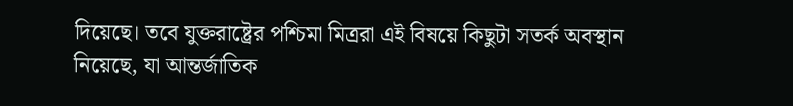দিয়েছে। তবে যুক্তরাষ্ট্রের পশ্চিমা মিত্ররা এই বিষয়ে কিছুটা সতর্ক অবস্থান নিয়েছে, যা আন্তর্জাতিক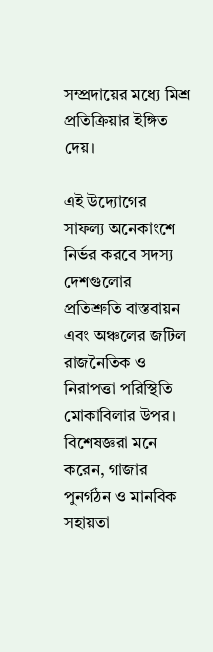সম্প্রদায়ের মধ্যে মিশ্র প্রতিক্রিয়ার ইঙ্গিত দেয়।

এই উদ্যোগের সাফল্য অনেকাংশে নির্ভর করবে সদস্য দেশগুলোর প্রতিশ্রুতি বাস্তবায়ন এবং অঞ্চলের জটিল রাজনৈতিক ও নিরাপত্তা পরিস্থিতি মোকাবিলার উপর। বিশেষজ্ঞরা মনে করেন, গাজার পুনর্গঠন ও মানবিক সহায়তা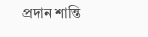প্রদান শান্তি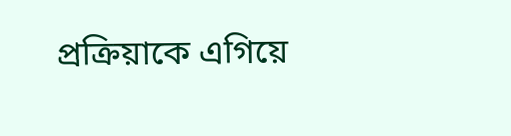প্রক্রিয়াকে এগিয়ে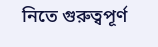নিতে গুরুত্বপূর্ণ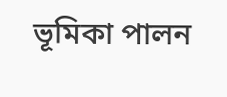ভূমিকা পালন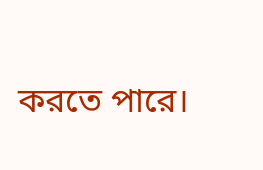করতে পারে।